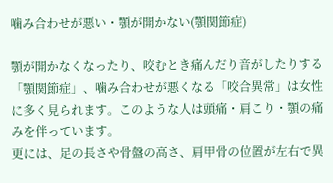噛み合わせが悪い・顎が開かない(顎関節症)

顎が開かなくなったり、咬むとき痛んだり音がしたりする「顎関節症」、噛み合わせが悪くなる「咬合異常」は女性に多く見られます。このような人は頭痛・肩こり・顎の痛みを伴っています。
更には、足の長さや骨盤の高さ、肩甲骨の位置が左右で異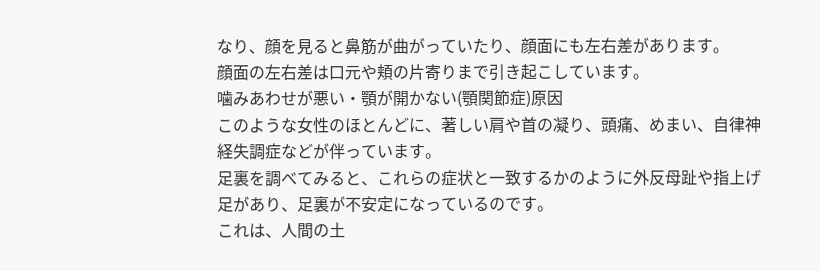なり、顔を見ると鼻筋が曲がっていたり、顔面にも左右差があります。
顔面の左右差は口元や頬の片寄りまで引き起こしています。
噛みあわせが悪い・顎が開かない(顎関節症)原因
このような女性のほとんどに、著しい肩や首の凝り、頭痛、めまい、自律神経失調症などが伴っています。
足裏を調べてみると、これらの症状と一致するかのように外反母趾や指上げ足があり、足裏が不安定になっているのです。
これは、人間の土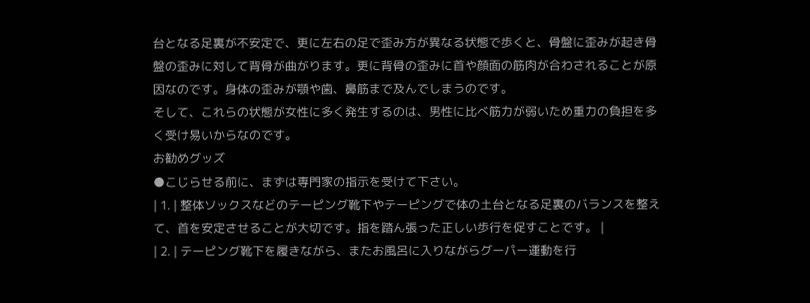台となる足裏が不安定で、更に左右の足で歪み方が異なる状態で歩くと、骨盤に歪みが起き骨盤の歪みに対して背骨が曲がります。更に背骨の歪みに首や顔面の筋肉が合わされることが原因なのです。身体の歪みが顎や歯、鼻筋まで及んでしまうのです。
そして、これらの状態が女性に多く発生するのは、男性に比べ筋力が弱いため重力の負担を多く受け易いからなのです。
お勧めグッズ
●こじらせる前に、まずは専門家の指示を受けて下さい。
| 1. | 整体ソックスなどのテーピング靴下やテーピングで体の土台となる足裏のバランスを整えて、首を安定させることが大切です。指を踏ん張った正しい歩行を促すことです。 |
| 2. | テーピング靴下を履きながら、またお風呂に入りながらグーパー運動を行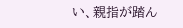い、親指が踏ん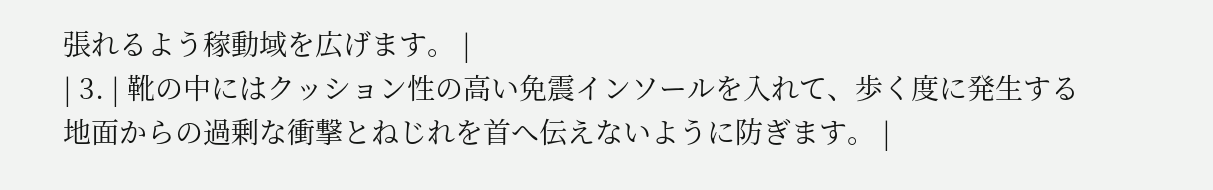張れるよう稼動域を広げます。 |
| 3. | 靴の中にはクッション性の高い免震インソールを入れて、歩く度に発生する地面からの過剰な衝撃とねじれを首へ伝えないように防ぎます。 |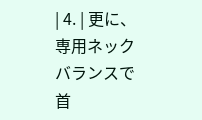| 4. | 更に、専用ネックバランスで首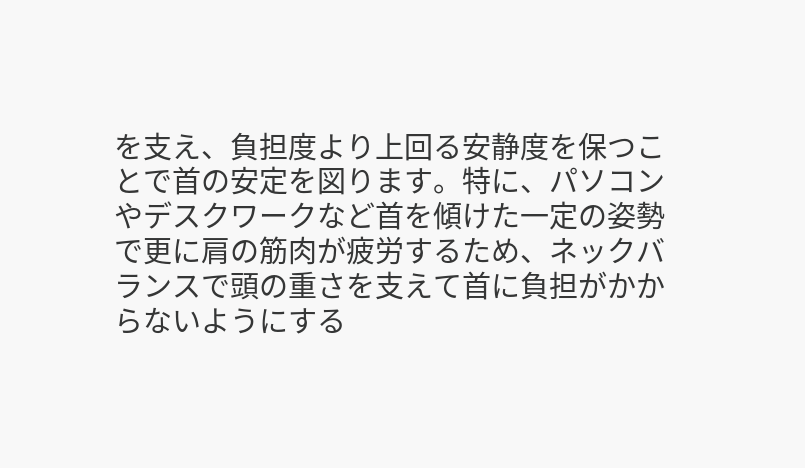を支え、負担度より上回る安静度を保つことで首の安定を図ります。特に、パソコンやデスクワークなど首を傾けた一定の姿勢で更に肩の筋肉が疲労するため、ネックバランスで頭の重さを支えて首に負担がかからないようにする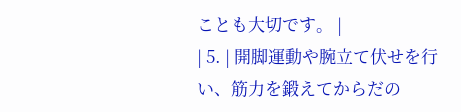ことも大切です。 |
| 5. | 開脚運動や腕立て伏せを行い、筋力を鍛えてからだの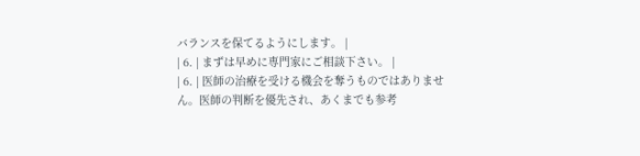バランスを保てるようにします。 |
| 6. | まずは早めに専門家にご相談下さい。 |
| 6. | 医師の治療を受ける機会を奪うものではありません。医師の判断を優先され、あくまでも参考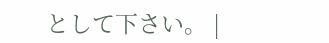として下さい。 |